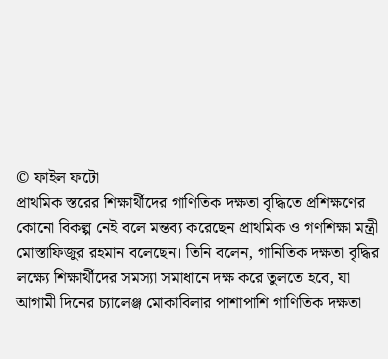© ফাইল ফটো
প্রাথমিক স্তরের শিক্ষার্থীদের গাণিতিক দক্ষতা বৃদ্ধিতে প্রশিক্ষণের কোনো বিকল্প নেই বলে মন্তব্য করেছেন প্রাথমিক ও গণশিক্ষা মন্ত্রী মোস্তাফিজুর রহমান বলেছেন। তিনি বলেন, গানিতিক দক্ষতা বৃদ্ধির লক্ষ্যে শিক্ষার্থীদের সমস্যা সমাধানে দক্ষ করে তুলতে হবে, যা আগামী দিনের চ্যালেঞ্জ মোকাবিলার পাশাপাশি গাণিতিক দক্ষতা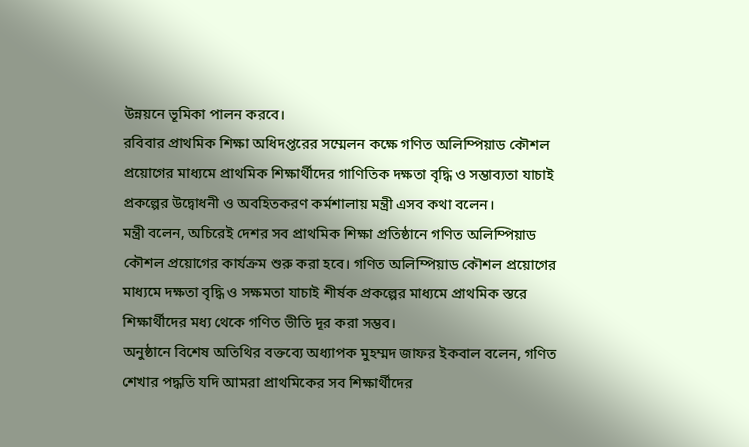উন্নয়নে ভূমিকা পালন করবে।
রবিবার প্রাথমিক শিক্ষা অধিদপ্তরের সম্মেলন কক্ষে গণিত অলিম্পিয়াড কৌশল প্রয়োগের মাধ্যমে প্রাথমিক শিক্ষার্থীদের গাণিতিক দক্ষতা বৃদ্ধি ও সম্ভাব্যতা যাচাই প্রকল্পের উদ্বোধনী ও অবহিতকরণ কর্মশালায় মন্ত্রী এসব কথা বলেন।
মন্ত্রী বলেন, অচিরেই দেশর সব প্রাথমিক শিক্ষা প্রতিষ্ঠানে গণিত অলিম্পিয়াড কৌশল প্রয়োগের কার্যক্রম শুরু করা হবে। গণিত অলিম্পিয়াড কৌশল প্রয়োগের মাধ্যমে দক্ষতা বৃদ্ধি ও সক্ষমতা যাচাই শীর্ষক প্রকল্পের মাধ্যমে প্রাথমিক স্তরে শিক্ষার্থীদের মধ্য থেকে গণিত ভীতি দূর করা সম্ভব।
অনুষ্ঠানে বিশেষ অতিথির বক্তব্যে অধ্যাপক মুহম্মদ জাফর ইকবাল বলেন, গণিত শেখার পদ্ধতি যদি আমরা প্রাথমিকের সব শিক্ষার্থীদের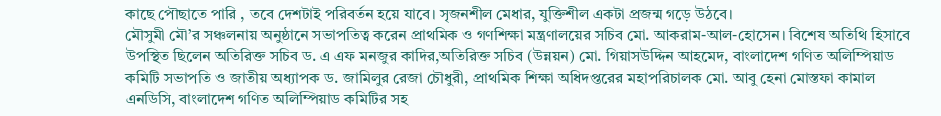কাছে পৌছাতে পারি , তবে দেশটাই পরিবর্তন হয়ে যাবে। সৃজনশীল মেধার, যুক্তিশীল একটা প্রজন্ম গড়ে উঠবে।
মৌসুমী মৌ’র সঞ্চলনায় অনুষ্ঠানে সভাপতিত্ব করেন প্রাথমিক ও গণশিক্ষা মন্ত্রণালয়ের সচিব মো. আকরাম-আল-হোসেন। বিশেষ অতিথি হিসাবে উপস্থিত ছিলেন অতিরিক্ত সচিব ড. এ এফ মনজুর কাদির,অতিরিক্ত সচিব (উন্নয়ন) মো. গিয়াসউদ্দিন আহমেদ, বাংলাদেশ গণিত অলিম্পিয়াড কমিটি সভাপতি ও জাতীয় অধ্যাপক ড. জামিলুর রেজা চৌধুরী, প্রাথমিক শিক্ষা অধিদপ্তরের মহাপরিচালক মো. আবু হেনা মোস্তফা কামাল এনডিসি, বাংলাদেশ গণিত অলিম্পিয়াড কমিটির সহ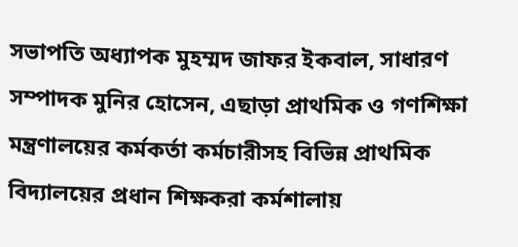সভাপতি অধ্যাপক মুহম্মদ জাফর ইকবাল, সাধারণ সম্পাদক মুনির হোসেন, এছাড়া প্রাথমিক ও গণশিক্ষা মন্ত্রণালয়ের কর্মকর্তা কর্মচারীসহ বিভিন্ন প্রাথমিক বিদ্যালয়ের প্রধান শিক্ষকরা কর্মশালায়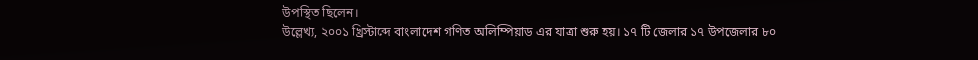উপস্থিত ছিলেন।
উল্লেখ্য, ২০০১ খ্রিস্টাব্দে বাংলাদেশ গণিত অলিম্পিয়াড এর যাত্রা শুরু হয়। ১৭ টি জেলার ১৭ উপজেলার ৮০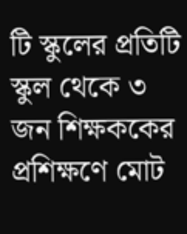টি স্কুলের প্রতিটি স্কুল থেকে ৩ জন শিক্ষককের প্রশিক্ষণে মোট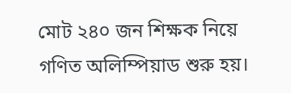মোট ২৪০ জন শিক্ষক নিয়ে গণিত অলিম্পিয়াড শুরু হয়।